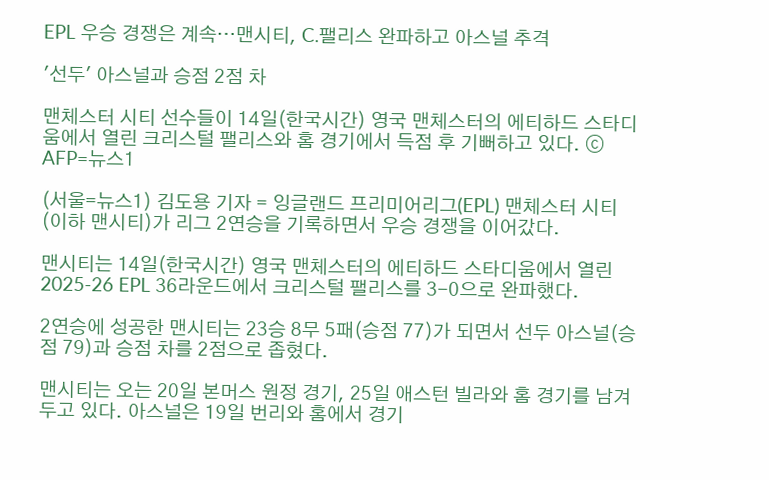EPL 우승 경쟁은 계속…맨시티, C.팰리스 완파하고 아스널 추격

'선두' 아스널과 승점 2점 차

맨체스터 시티 선수들이 14일(한국시간) 영국 맨체스터의 에티하드 스타디움에서 열린 크리스털 팰리스와 홈 경기에서 득점 후 기뻐하고 있다. ⓒ AFP=뉴스1

(서울=뉴스1) 김도용 기자 = 잉글랜드 프리미어리그(EPL) 맨체스터 시티(이하 맨시티)가 리그 2연승을 기록하면서 우승 경쟁을 이어갔다.

맨시티는 14일(한국시간) 영국 맨체스터의 에티하드 스타디움에서 열린 2025-26 EPL 36라운드에서 크리스털 팰리스를 3-0으로 완파했다.

2연승에 성공한 맨시티는 23승 8무 5패(승점 77)가 되면서 선두 아스널(승점 79)과 승점 차를 2점으로 좁혔다.

맨시티는 오는 20일 본머스 원정 경기, 25일 애스턴 빌라와 홈 경기를 남겨두고 있다. 아스널은 19일 번리와 홈에서 경기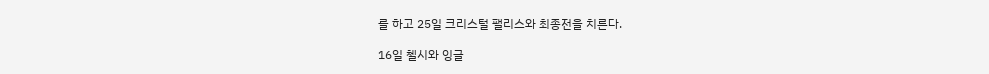를 하고 25일 크리스털 팰리스와 최종전을 치른다.

16일 첼시와 잉글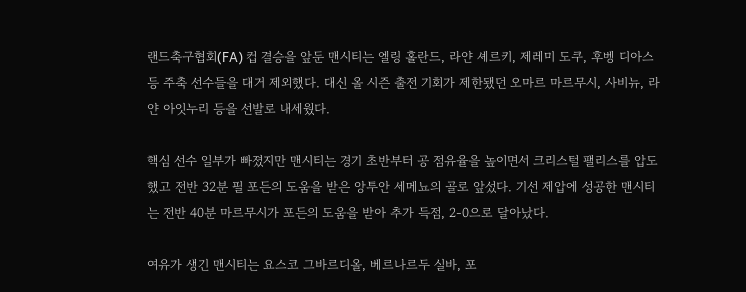랜드축구협회(FA) 컵 결승을 앞둔 맨시티는 엘링 홀란드, 라얀 셰르키, 제레미 도쿠, 후벵 디아스 등 주축 선수들을 대거 제외했다. 대신 올 시즌 출전 기회가 제한됐던 오마르 마르무시, 사비뉴, 라얀 아잇누리 등을 선발로 내세웠다.

핵심 선수 일부가 빠졌지만 맨시티는 경기 초반부터 공 점유율을 높이면서 크리스털 팰리스를 압도했고 전반 32분 필 포든의 도움을 받은 앙투안 세메뇨의 골로 앞섰다. 기선 제압에 성공한 맨시티는 전반 40분 마르무시가 포든의 도움을 받아 추가 득점, 2-0으로 달아났다.

여유가 생긴 맨시티는 요스코 그바르디올, 베르나르두 실바, 포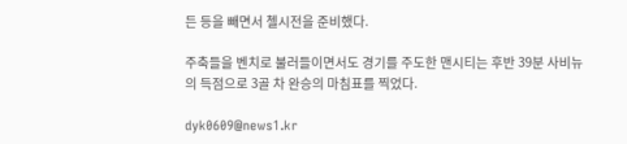든 등을 빼면서 첼시전을 준비했다.

주축들을 벤치로 불러들이면서도 경기를 주도한 맨시티는 후반 39분 사비뉴의 득점으로 3골 차 완승의 마침표를 찍었다.

dyk0609@news1.kr